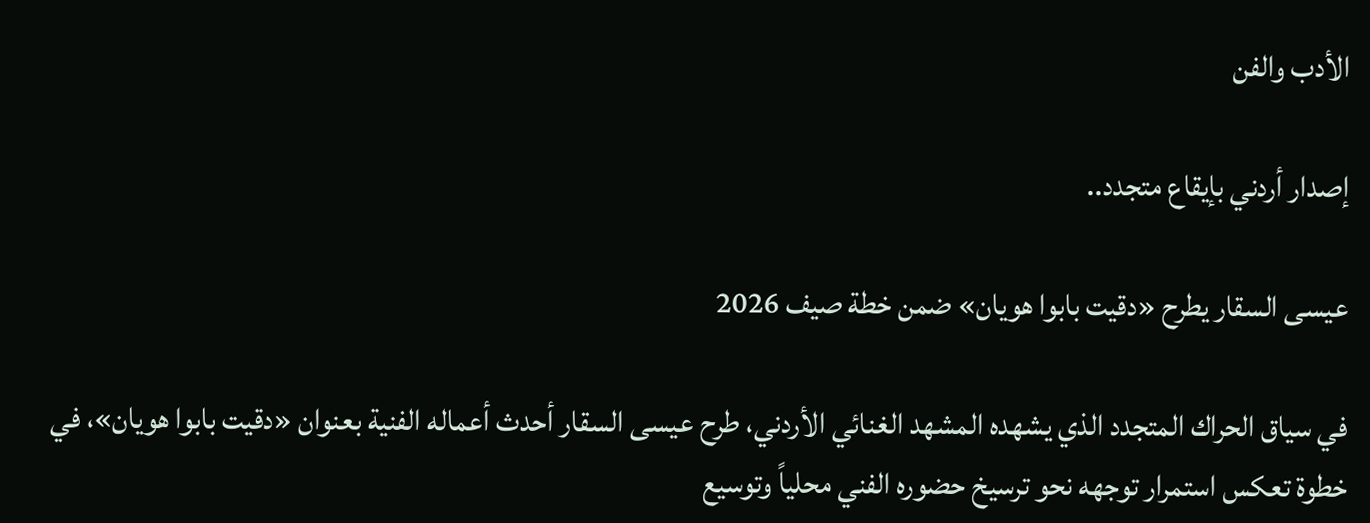الأدب والفن

إصدار أردني بإيقاع متجدد..

عيسى السقار يطرح «دقيت بابوا هويان» ضمن خطة صيف 2026

في سياق الحراك المتجدد الذي يشهده المشهد الغنائي الأردني، طرح عيسى السقار أحدث أعماله الفنية بعنوان «دقيت بابوا هويان»، في خطوة تعكس استمرار توجهه نحو ترسيخ حضوره الفني محلياً وتوسيع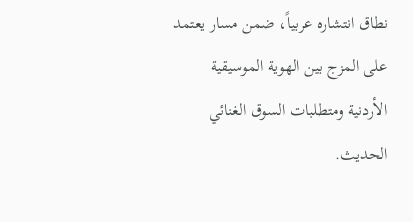نطاق انتشاره عربياً، ضمن مسار يعتمد على المزج بين الهوية الموسيقية الأردنية ومتطلبات السوق الغنائي الحديث.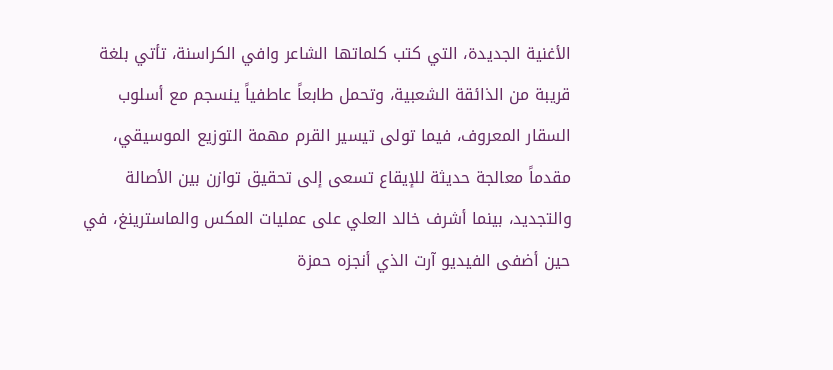الأغنية الجديدة، التي كتب كلماتها الشاعر وافي الكراسنة، تأتي بلغة قريبة من الذائقة الشعبية، وتحمل طابعاً عاطفياً ينسجم مع أسلوب السقار المعروف، فيما تولى تيسير القرم مهمة التوزيع الموسيقي، مقدماً معالجة حديثة للإيقاع تسعى إلى تحقيق توازن بين الأصالة والتجديد، بينما أشرف خالد العلي على عمليات المكس والماسترينغ، في حين أضفى الفيديو آرت الذي أنجزه حمزة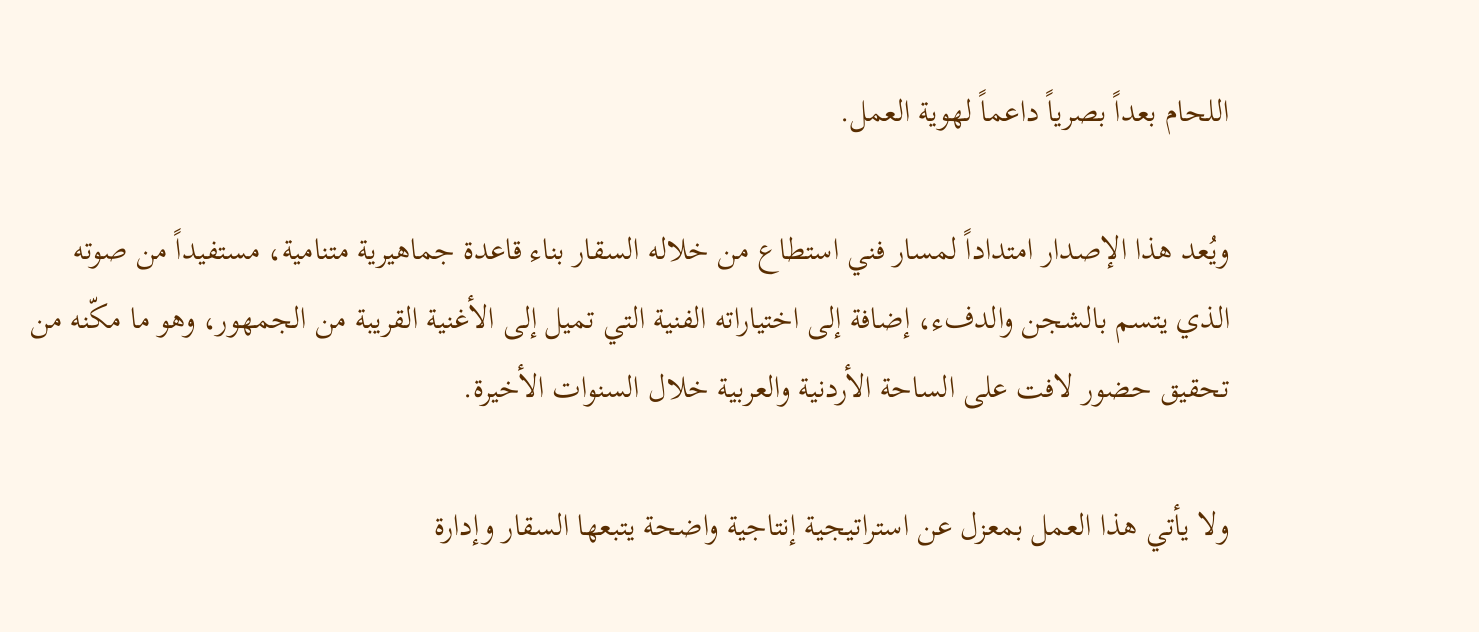اللحام بعداً بصرياً داعماً لهوية العمل.

ويُعد هذا الإصدار امتداداً لمسار فني استطاع من خلاله السقار بناء قاعدة جماهيرية متنامية، مستفيداً من صوته الذي يتسم بالشجن والدفء، إضافة إلى اختياراته الفنية التي تميل إلى الأغنية القريبة من الجمهور، وهو ما مكّنه من تحقيق حضور لافت على الساحة الأردنية والعربية خلال السنوات الأخيرة.

ولا يأتي هذا العمل بمعزل عن استراتيجية إنتاجية واضحة يتبعها السقار وإدارة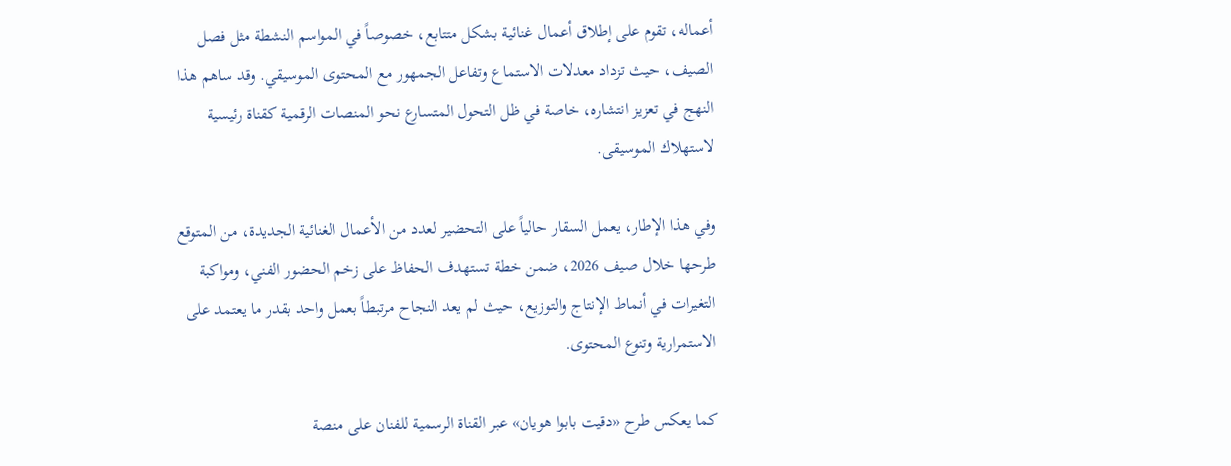أعماله، تقوم على إطلاق أعمال غنائية بشكل متتابع، خصوصاً في المواسم النشطة مثل فصل الصيف، حيث تزداد معدلات الاستماع وتفاعل الجمهور مع المحتوى الموسيقي. وقد ساهم هذا النهج في تعزيز انتشاره، خاصة في ظل التحول المتسارع نحو المنصات الرقمية كقناة رئيسية لاستهلاك الموسيقى.

وفي هذا الإطار، يعمل السقار حالياً على التحضير لعدد من الأعمال الغنائية الجديدة، من المتوقع طرحها خلال صيف 2026، ضمن خطة تستهدف الحفاظ على زخم الحضور الفني، ومواكبة التغيرات في أنماط الإنتاج والتوزيع، حيث لم يعد النجاح مرتبطاً بعمل واحد بقدر ما يعتمد على الاستمرارية وتنوع المحتوى.

كما يعكس طرح «دقيت بابوا هويان» عبر القناة الرسمية للفنان على منصة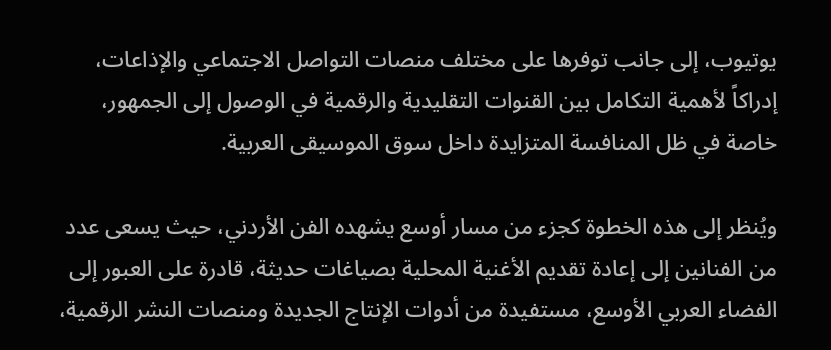يوتيوب، إلى جانب توفرها على مختلف منصات التواصل الاجتماعي والإذاعات، إدراكاً لأهمية التكامل بين القنوات التقليدية والرقمية في الوصول إلى الجمهور، خاصة في ظل المنافسة المتزايدة داخل سوق الموسيقى العربية.

ويُنظر إلى هذه الخطوة كجزء من مسار أوسع يشهده الفن الأردني، حيث يسعى عدد من الفنانين إلى إعادة تقديم الأغنية المحلية بصياغات حديثة، قادرة على العبور إلى الفضاء العربي الأوسع، مستفيدة من أدوات الإنتاج الجديدة ومنصات النشر الرقمية،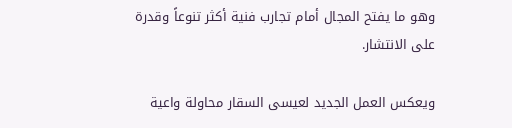وهو ما يفتح المجال أمام تجارب فنية أكثر تنوعاً وقدرة على الانتشار.

ويعكس العمل الجديد لعيسى السقار محاولة واعية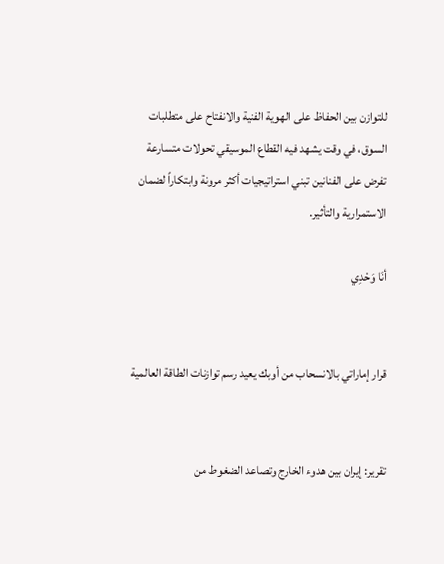للتوازن بين الحفاظ على الهوية الفنية والانفتاح على متطلبات السوق، في وقت يشهد فيه القطاع الموسيقي تحولات متسارعة تفرض على الفنانين تبني استراتيجيات أكثر مرونة وابتكاراً لضمان الاستمرارية والتأثير.

أنَا وَحْدِي


قرار إماراتي بالانسحاب من أوبك يعيد رسم توازنات الطاقة العالمية


تقرير: إيران بين هدوء الخارج وتصاعد الضغوط من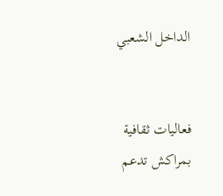الداخل الشعبي


فعاليات ثقافية بمراكش تدعم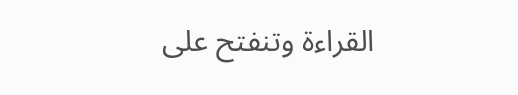القراءة وتنفتح على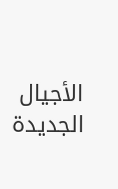الأجيال الجديدة